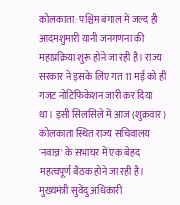कोलकाता: पश्चिम बंगाल में जल्द ही आदमशुमारी यानी जनगणना की महाप्रक्रिया शुरू होने जा रही है। राज्य सरकार ने इसके लिए गत 11 मई को ही गजट नोटिफिकेशन जारी कर दिया था। इसी सिलसिले में आज (शुक्रवार) कोलकाता स्थित राज्य सचिवालय 'नवान्न' के सभाघर में एक बेहद महत्वपूर्ण बैठक होने जा रही है। मुख्यमंत्री सुवेंदु अधिकारी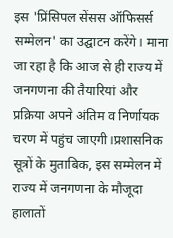इस 'प्रिंसिपल सेंसस ऑफिसर्स सम्मेलन' का उद्घाटन करेंगे। माना जा रहा है कि आज से ही राज्य में जनगणना की तैयारियां और प्रक्रिया अपने अंतिम व निर्णायक चरण में पहुंच जाएगी।प्रशासनिक सूत्रों के मुताबिक, इस सम्मेलन में राज्य में जनगणना के मौजूदा हालातों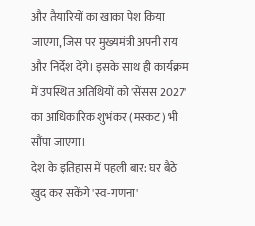और तैयारियों का खाका पेश किया जाएगा, जिस पर मुख्यमंत्री अपनी राय और निर्देश देंगे। इसके साथ ही कार्यक्रम में उपस्थित अतिथियों को 'सेंसस 2027' का आधिकारिक शुभंकर (मस्कट) भी सौंपा जाएगा।
देश के इतिहास में पहली बार: घर बैठे खुद कर सकेंगे 'स्व-गणना'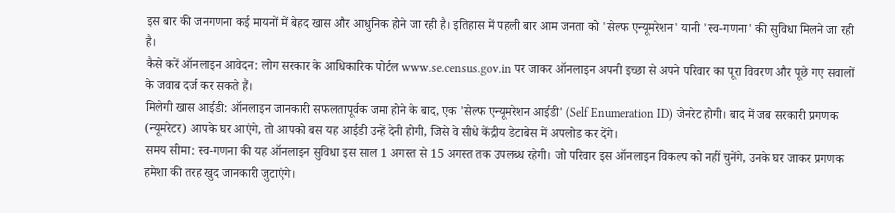इस बार की जनगणना कई मायनों में बेहद खास और आधुनिक होने जा रही है। इतिहास में पहली बार आम जनता को 'सेल्फ एन्यूमरेशन' यानी 'स्व-गणना' की सुविधा मिलने जा रही है।
कैसे करें ऑनलाइन आवेदन: लोग सरकार के आधिकारिक पोर्टल www.se.census.gov.in पर जाकर ऑनलाइन अपनी इच्छा से अपने परिवार का पूरा विवरण और पूछे गए सवालों के जवाब दर्ज कर सकते हैं।
मिलेगी खास आईडी: ऑनलाइन जानकारी सफलतापूर्वक जमा होने के बाद, एक 'सेल्फ एन्यूमरेशन आईडी' (Self Enumeration ID) जेनरेट होगी। बाद में जब सरकारी प्रगणक (न्यूमरेटर) आपके घर आएंगे, तो आपको बस यह आईडी उन्हें देनी होगी, जिसे वे सीधे केंद्रीय डेटाबेस में अपलोड कर देंगे।
समय सीमा: स्व-गणना की यह ऑनलाइन सुविधा इस साल 1 अगस्त से 15 अगस्त तक उपलब्ध रहेगी। जो परिवार इस ऑनलाइन विकल्प को नहीं चुनेंगे, उनके घर जाकर प्रगणक हमेशा की तरह खुद जानकारी जुटाएंगे।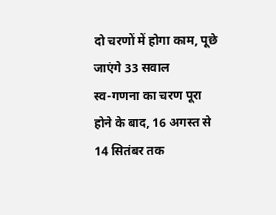दो चरणों में होगा काम, पूछे जाएंगे 33 सवाल
स्व-गणना का चरण पूरा होने के बाद, 16 अगस्त से 14 सितंबर तक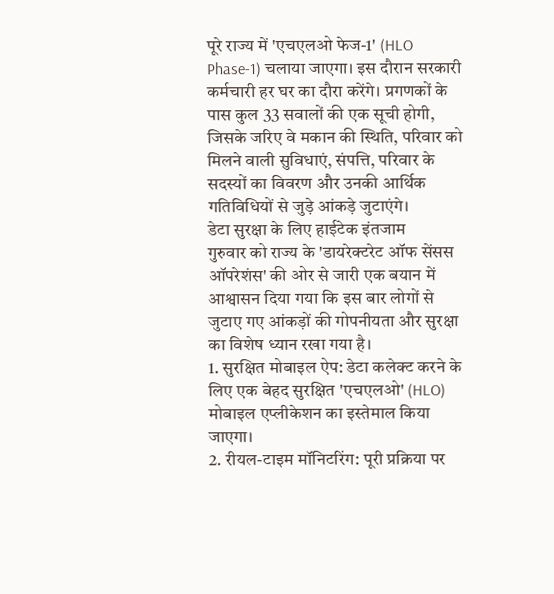पूरे राज्य में 'एचएलओ फेज-1' (HLO Phase-1) चलाया जाएगा। इस दौरान सरकारी कर्मचारी हर घर का दौरा करेंगे। प्रगणकों के पास कुल 33 सवालों की एक सूची होगी, जिसके जरिए वे मकान की स्थिति, परिवार को मिलने वाली सुविधाएं, संपत्ति, परिवार के सदस्यों का विवरण और उनकी आर्थिक गतिविधियों से जुड़े आंकड़े जुटाएंगे।
डेटा सुरक्षा के लिए हाईटेक इंतजाम
गुरुवार को राज्य के 'डायरेक्टरेट ऑफ सेंसस ऑपरेशंस' की ओर से जारी एक बयान में आश्वासन दिया गया कि इस बार लोगों से जुटाए गए आंकड़ों की गोपनीयता और सुरक्षा का विशेष ध्यान रखा गया है।
1. सुरक्षित मोबाइल ऐप: डेटा कलेक्ट करने के लिए एक बेहद सुरक्षित 'एचएलओ' (HLO) मोबाइल एप्लीकेशन का इस्तेमाल किया जाएगा।
2. रीयल-टाइम मॉनिटरिंग: पूरी प्रक्रिया पर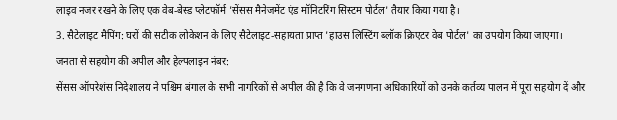लाइव नजर रखने के लिए एक वेब-बेस्ड प्लेटफॉर्म 'सेंसस मैनेजमेंट एंड मॉनिटरिंग सिस्टम पोर्टल' तैयार किया गया है।
3. सैटेलाइट मैपिंग: घरों की सटीक लोकेशन के लिए सैटेलाइट-सहायता प्राप्त 'हाउस लिस्टिंग ब्लॉक क्रिएटर वेब पोर्टल' का उपयोग किया जाएगा।
जनता से सहयोग की अपील और हेल्पलाइन नंबर:
सेंसस ऑपरेशंस निदेशालय ने पश्चिम बंगाल के सभी नागरिकों से अपील की है कि वे जनगणना अधिकारियों को उनके कर्तव्य पालन में पूरा सहयोग दें और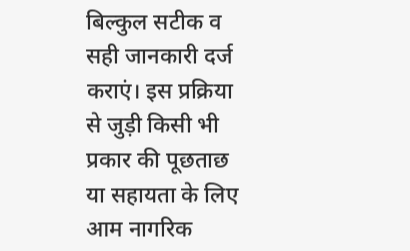बिल्कुल सटीक व सही जानकारी दर्ज कराएं। इस प्रक्रिया से जुड़ी किसी भी प्रकार की पूछताछ या सहायता के लिए आम नागरिक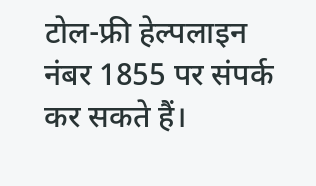टोल-फ्री हेल्पलाइन नंबर 1855 पर संपर्क कर सकते हैं।